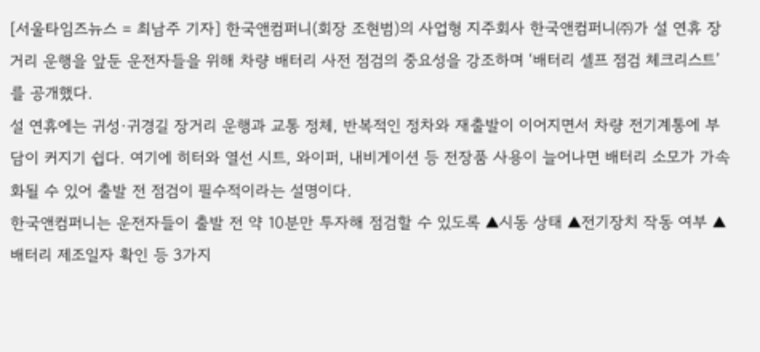[서울타임즈뉴스 = 최남주 기자] 한국앤컴퍼니(회장 조현범)의 사업형 지주회사 한국앤컴퍼니㈜가 설 연휴 장거리 운행을 앞둔 운전자들을 위해 차량 배터리 사전 점검의 중요성을 강조하며 ‘배터리 셀프 점검 체크리스트’를 공개했다.
설 연휴에는 귀성·귀경길 장거리 운행과 교통 정체, 반복적인 정차와 재출발이 이어지면서 차량 전기계통에 부담이 커지기 쉽다. 여기에 히터와 열선 시트, 와이퍼, 내비게이션 등 전장품 사용이 늘어나면 배터리 소모가 가속화될 수 있어 출발 전 점검이 필수적이라는 설명이다.
한국앤컴퍼니는 운전자들이 출발 전 약 10분만 투자해 점검할 수 있도록 ▲시동 상태 ▲전기장치 작동 여부 ▲배터리 제조일자 확인 등 3가지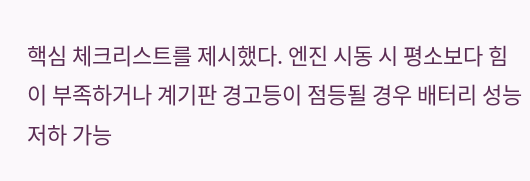핵심 체크리스트를 제시했다. 엔진 시동 시 평소보다 힘이 부족하거나 계기판 경고등이 점등될 경우 배터리 성능 저하 가능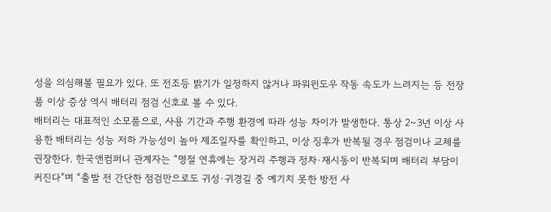성을 의심해볼 필요가 있다. 또 전조등 밝기가 일정하지 않거나 파워윈도우 작동 속도가 느려지는 등 전장품 이상 증상 역시 배터리 점검 신호로 볼 수 있다.
배터리는 대표적인 소모품으로, 사용 기간과 주행 환경에 따라 성능 차이가 발생한다. 통상 2~3년 이상 사용한 배터리는 성능 저하 가능성이 높아 제조일자를 확인하고, 이상 징후가 반복될 경우 점검이나 교체를 권장한다. 한국앤컴퍼니 관계자는 “명절 연휴에는 장거리 주행과 정차·재시동이 반복되며 배터리 부담이 커진다”며 “출발 전 간단한 점검만으로도 귀성·귀경길 중 예기치 못한 방전 사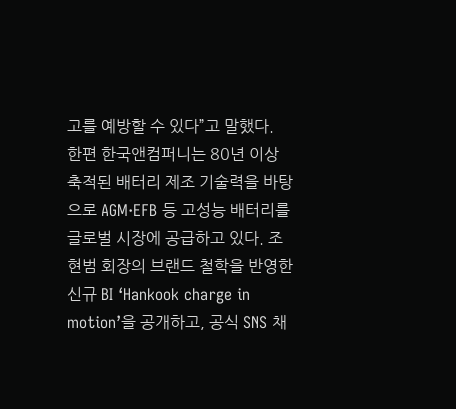고를 예방할 수 있다”고 말했다.
한편 한국앤컴퍼니는 80년 이상 축적된 배터리 제조 기술력을 바탕으로 AGM·EFB 등 고성능 배터리를 글로벌 시장에 공급하고 있다. 조현범 회장의 브랜드 철학을 반영한 신규 BI ‘Hankook charge in motion’을 공개하고, 공식 SNS 채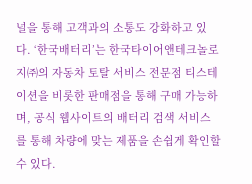널을 통해 고객과의 소통도 강화하고 있다. ‘한국배터리’는 한국타이어앤테크놀로지㈜의 자동차 토탈 서비스 전문점 티스테이션을 비롯한 판매점을 통해 구매 가능하며, 공식 웹사이트의 배터리 검색 서비스를 통해 차량에 맞는 제품을 손쉽게 확인할 수 있다.